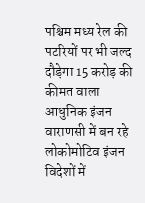पश्चिम मध्य रेल की पटरियों पर भी जल्द दौड़ेगा 15 करोड़ की कीमत वाला आधुनिक इंजन
वाराणसी में बन रहे लोकोमोटिव इंजन विदेशों में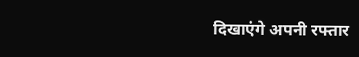दिखाएंगे अपनी रफ्तार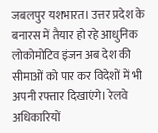जबलपुर यशभारत। उत्तर प्रदेश के बनारस में तैयार हो रहे आधुनिक लोकोमोटिव इंजन अब देश की सीमाओं को पार कर विदेशों में भी अपनी रफ्तार दिखाएंगे। रेलवे अधिकारियों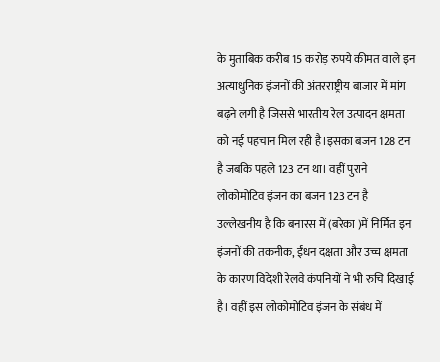के मुताबिक करीब 15 करोड़ रुपये कीमत वाले इन अत्याधुनिक इंजनों की अंतरराष्ट्रीय बाजार में मांग बढ़ने लगी है जिससे भारतीय रेल उत्पादन क्षमता को नई पहचान मिल रही है।इसका बजन 128 टन है जबकि पहले 123 टन था। वहीं पुराने लोकोमोटिव इंजन का बजन 123 टन है
उल्लेखनीय है कि बनारस में (बरेका )में निर्मित इन इंजनों की तकनीक, ईंधन दक्षता और उच्च क्षमता के कारण विदेशी रेलवे कंपनियों ने भी रुचि दिखाई है। वहीं इस लोकोमोटिव इंजन के संबंध में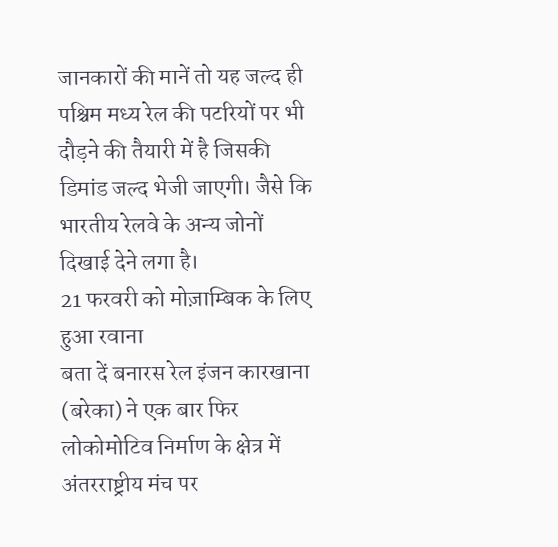जानकारों की मानें तो यह जल्द ही पश्चिम मध्य रेल की पटरियों पर भी दौड़ने की तैयारी में है जिसकी डिमांड जल्द भेजी जाएगी। जैसे कि भारतीय रेलवे के अन्य जोनों दिखाई देने लगा है।
21 फरवरी को मोज़ाम्बिक के लिए हुआ रवाना
बता दें बनारस रेल इंजन कारखाना (बरेका) ने एक बार फिर लोकोमोटिव निर्माण के क्षेत्र में अंतरराष्ट्रीय मंच पर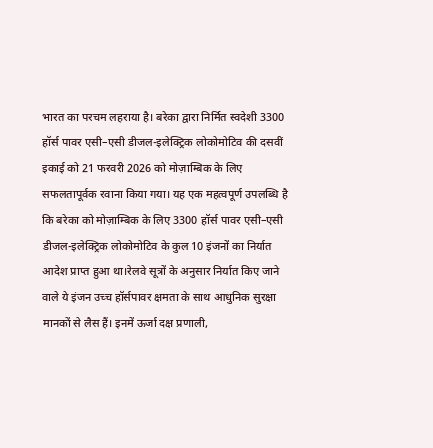भारत का परचम लहराया है। बरेका द्वारा निर्मित स्वदेशी 3300 हॉर्स पावर एसी–एसी डीजल-इलेक्ट्रिक लोकोमोटिव की दसवीं इकाई को 21 फरवरी 2026 को मोज़ाम्बिक के लिए सफलतापूर्वक रवाना किया गया। यह एक महत्वपूर्ण उपलब्धि है कि बरेका को मोज़ाम्बिक के लिए 3300 हॉर्स पावर एसी–एसी डीजल-इलेक्ट्रिक लोकोमोटिव के कुल 10 इंजनों का निर्यात आदेश प्राप्त हुआ था।रेलवे सूत्रों के अनुसार निर्यात किए जाने वाले ये इंजन उच्च हॉर्सपावर क्षमता के साथ आधुनिक सुरक्षा मानकों से लैस हैं। इनमें ऊर्जा दक्ष प्रणाली,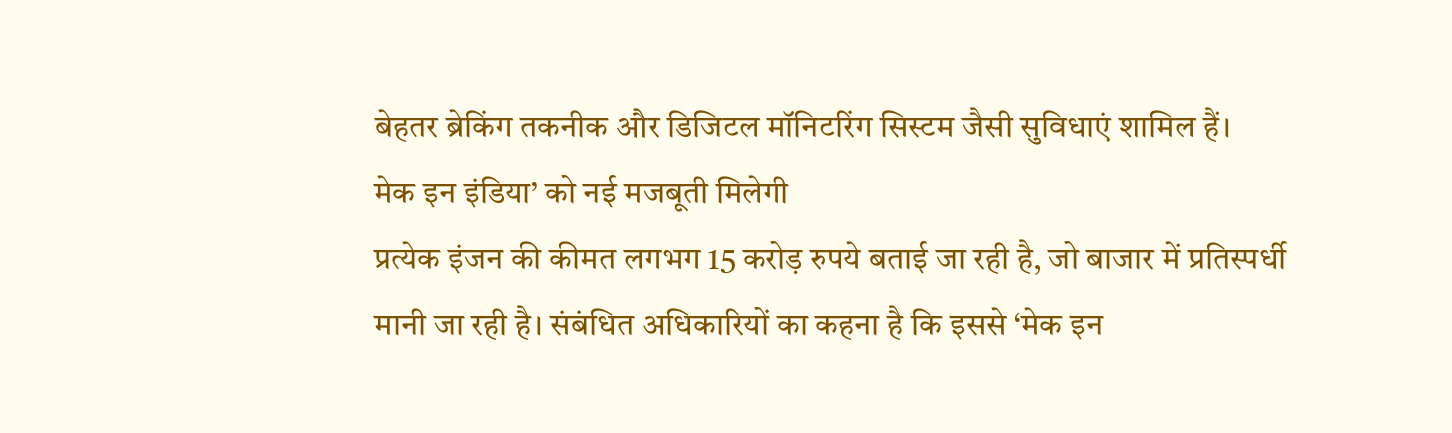बेहतर ब्रेकिंग तकनीक और डिजिटल मॉनिटरिंग सिस्टम जैसी सुविधाएं शामिल हैं।
मेक इन इंडिया’ को नई मजबूती मिलेगी
प्रत्येक इंजन की कीमत लगभग 15 करोड़ रुपये बताई जा रही है, जो बाजार में प्रतिस्पर्धी मानी जा रही है। संबंधित अधिकारियों का कहना है कि इससे ‘मेक इन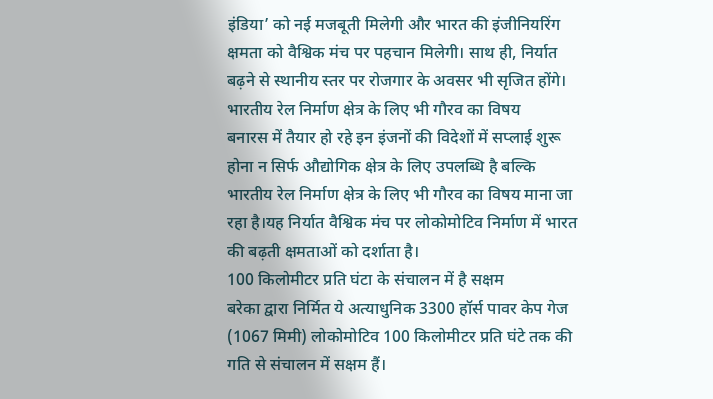इंडिया’ को नई मजबूती मिलेगी और भारत की इंजीनियरिंग क्षमता को वैश्विक मंच पर पहचान मिलेगी। साथ ही, निर्यात बढ़ने से स्थानीय स्तर पर रोजगार के अवसर भी सृजित होंगे।
भारतीय रेल निर्माण क्षेत्र के लिए भी गौरव का विषय
बनारस में तैयार हो रहे इन इंजनों की विदेशों में सप्लाई शुरू होना न सिर्फ औद्योगिक क्षेत्र के लिए उपलब्धि है बल्कि भारतीय रेल निर्माण क्षेत्र के लिए भी गौरव का विषय माना जा रहा है।यह निर्यात वैश्विक मंच पर लोकोमोटिव निर्माण में भारत की बढ़ती क्षमताओं को दर्शाता है।
100 किलोमीटर प्रति घंटा के संचालन में है सक्षम
बरेका द्वारा निर्मित ये अत्याधुनिक 3300 हॉर्स पावर केप गेज (1067 मिमी) लोकोमोटिव 100 किलोमीटर प्रति घंटे तक की गति से संचालन में सक्षम हैं।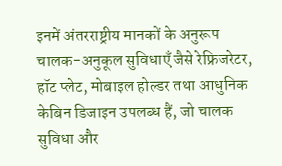इनमें अंतरराष्ट्रीय मानकों के अनुरूप चालक-अनुकूल सुविधाएँ जैसे रेफ्रिजरेटर, हॉट प्लेट, मोबाइल होल्डर तथा आधुनिक केबिन डिजाइन उपलब्ध हैं, जो चालक सुविधा और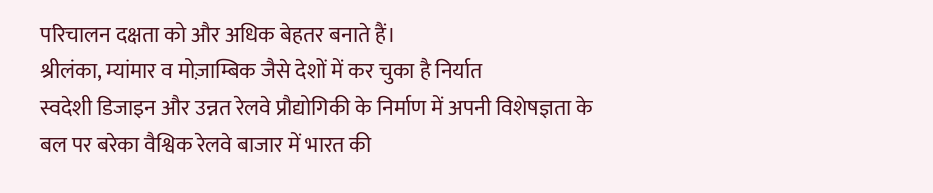परिचालन दक्षता को और अधिक बेहतर बनाते हैं।
श्रीलंका, म्यांमार व मोज़ाम्बिक जैसे देशों में कर चुका है निर्यात
स्वदेशी डिजाइन और उन्नत रेलवे प्रौद्योगिकी के निर्माण में अपनी विशेषज्ञता के बल पर बरेका वैश्विक रेलवे बाजार में भारत की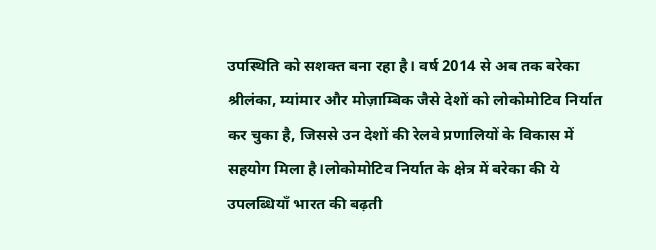उपस्थिति को सशक्त बना रहा है। वर्ष 2014 से अब तक बरेका श्रीलंका, म्यांमार और मोज़ाम्बिक जैसे देशों को लोकोमोटिव निर्यात कर चुका है, जिससे उन देशों की रेलवे प्रणालियों के विकास में सहयोग मिला है।लोकोमोटिव निर्यात के क्षेत्र में बरेका की ये उपलब्धियाँ भारत की बढ़ती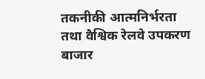तकनीकी आत्मनिर्भरता तथा वैश्विक रेलवे उपकरण बाजार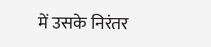में उसके निरंतर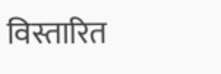विस्तारित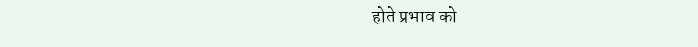होते प्रभाव को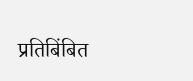प्रतिबिंबित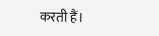करती हैं।